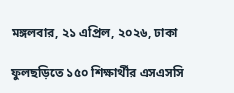মঙ্গলবার, ২১ এপ্রিল, ২০২৬, ঢাকা

ফুলছড়িতে ১৫০ শিক্ষার্থীর এসএসসি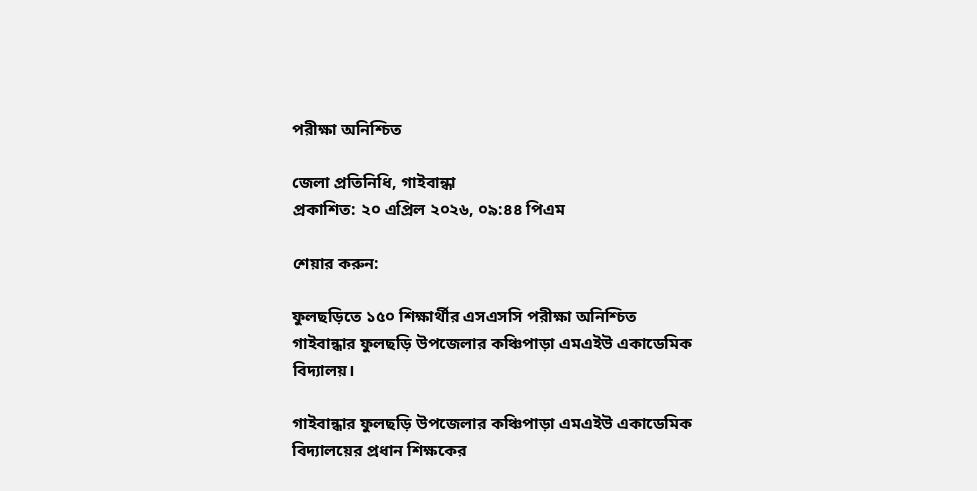পরীক্ষা অনিশ্চিত

জেলা প্রতিনিধি, গাইবান্ধা
প্রকাশিত: ২০ এপ্রিল ২০২৬, ০৯:৪৪ পিএম

শেয়ার করুন:

ফুলছড়িতে ১৫০ শিক্ষার্থীর এসএসসি পরীক্ষা অনিশ্চিত
গাইবান্ধার ফুলছড়ি উপজেলার কঞ্চিপাড়া এমএইউ একাডেমিক বিদ্যালয়।

গাইবান্ধার ফুলছড়ি উপজেলার কঞ্চিপাড়া এমএইউ একাডেমিক বিদ্যালয়ের প্রধান শিক্ষকের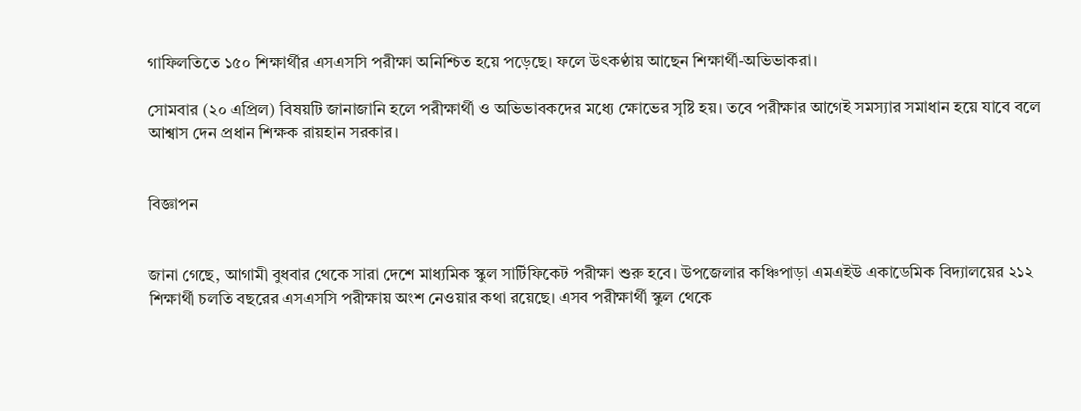গাফিলতিতে ১৫০ শিক্ষার্থীর এসএসসি পরীক্ষা অনিশ্চিত হয়ে পড়েছে। ফলে উৎকণ্ঠায় আছেন শিক্ষার্থী-অভিভাকরা।

সোমবার (২০ এপ্রিল) বিষয়টি জানাজানি হলে পরীক্ষার্থী ও অভিভাবকদের মধ্যে ক্ষোভের সৃষ্টি হয়। তবে পরীক্ষার আগেই সমস্যার সমাধান হয়ে যাবে বলে আশ্বাস দেন প্রধান শিক্ষক রায়হান সরকার।


বিজ্ঞাপন


জানা গেছে, আগামী বুধবার থেকে সারা দেশে মাধ্যমিক স্কুল সার্টিফিকেট পরীক্ষা শুরু হবে। উপজেলার কঞ্চিপাড়া এমএইউ একাডেমিক বিদ্যালয়ের ২১২ শিক্ষার্থী চলতি বছরের এসএসসি পরীক্ষায় অংশ নেওয়ার কথা রয়েছে। এসব পরীক্ষার্থী স্কুল থেকে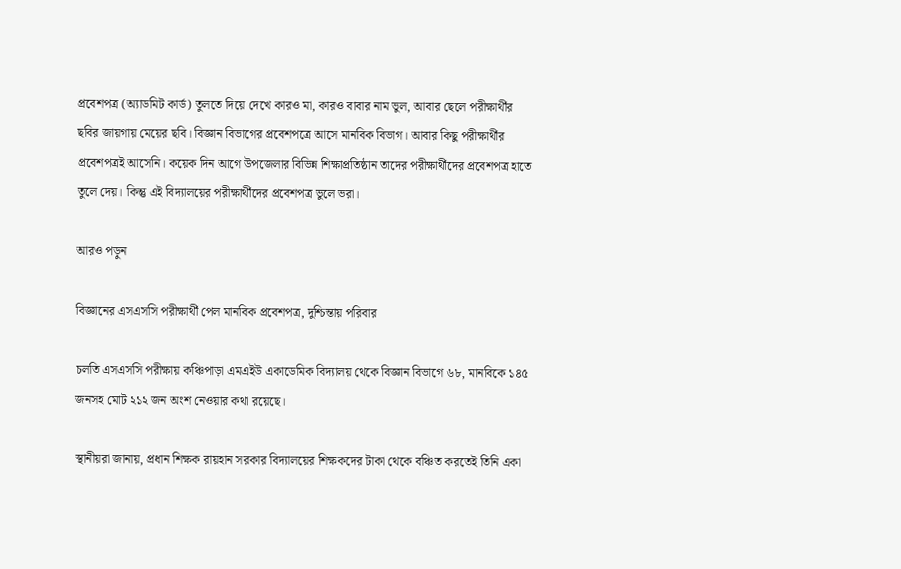প্রবেশপত্র (অ্যাডমিট কার্ড) তুলতে দিয়ে দেখে কারও মা, কারও বাবার নাম ভুল, আবার ছেলে পরীক্ষার্থীর ছবির জায়গায় মেয়ের ছবি। বিজ্ঞান বিভাগের প্রবেশপত্রে আসে মানবিক বিভাগ। আবার কিছু পরীক্ষার্থীর প্রবেশপত্রই আসেনি। কয়েক দিন আগে উপজেলার বিভিন্ন শিক্ষাপ্রতিষ্ঠান তাদের পরীক্ষার্থীদের প্রবেশপত্র হাতে তুলে দেয়। কিন্তু এই বিদ্যালয়ের পরীক্ষার্থীদের প্রবেশপত্র ভুলে ভরা।

আরও পড়ুন

বিজ্ঞানের এসএসসি পরীক্ষার্থী পেল মানবিক প্রবেশপত্র, দুশ্চিন্তায় পরিবার

চলতি এসএসসি পরীক্ষায় কঞ্চিপাড়া এমএইউ একাডেমিক বিদ্যালয় থেকে বিজ্ঞান বিভাগে ৬৮, মানবিকে ১৪৫ জনসহ মোট ২১২ জন অংশ নেওয়ার কথা রয়েছে।

স্থানীয়রা জানায়, প্রধান শিক্ষক রায়হান সরকার বিদ্যালয়ের শিক্ষকদের টাকা থেকে বঞ্চিত করতেই তিনি একা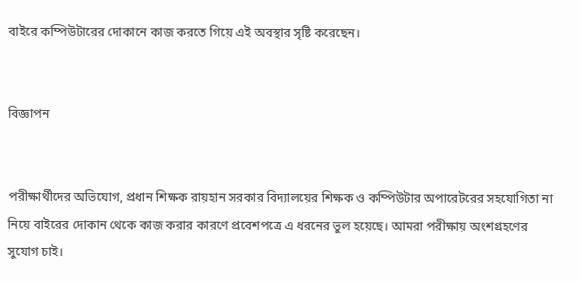বাইরে কম্পিউটারের দোকানে কাজ করতে গিয়ে এই অবস্থার সৃষ্টি করেছেন।


বিজ্ঞাপন


পরীক্ষার্থীদের অভিযোগ, প্রধান শিক্ষক রায়হান সরকার বিদ্যালয়ের শিক্ষক ও কম্পিউটার অপারেটরের সহযোগিতা না নিয়ে বাইরের দোকান থেকে কাজ করার কারণে প্রবেশপত্রে এ ধরনের ভুল হয়েছে। আমরা পরীক্ষায় অংশগ্রহণের সুযোগ চাই।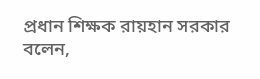প্রধান শিক্ষক রায়হান সরকার বলেন,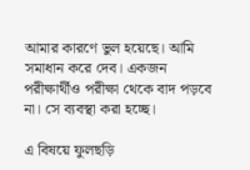আমার কারণে ভুল হয়েছে। আমি সমাধান করে দেব। একজন পরীক্ষার্থীও পরীক্ষা থেকে বাদ পড়বে না। সে ব্যবস্থা করা হচ্ছে।

এ বিষয়ে ফুলছড়ি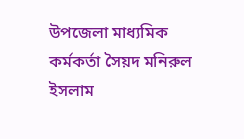উপজেলা মাধ্যমিক কর্মকর্তা সৈয়দ মনিরুল ইসলাম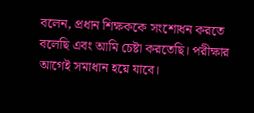বলেন, প্রধান শিক্ষককে সংশোধন করতে বলেছি এবং আমি চেষ্টা করতেছি। পরীক্ষার আগেই সমাধান হয়ে যাবে।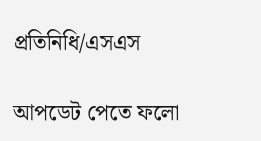প্রতিনিধি/এসএস

আপডেট পেতে ফলো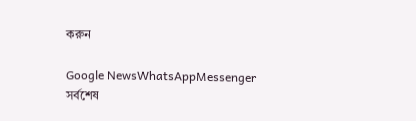করুন

Google NewsWhatsAppMessenger
সর্বশেষ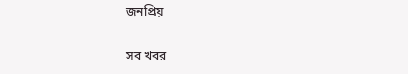জনপ্রিয়

সব খবর